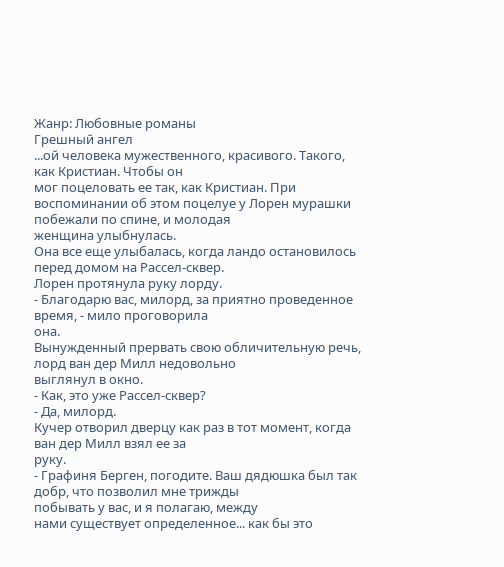Жанр: Любовные романы
Грешный ангел
...ой человека мужественного, красивого. Такого, как Кристиан. Чтобы он
мог поцеловать ее так, как Кристиан. При
воспоминании об этом поцелуе у Лорен мурашки побежали по спине, и молодая
женщина улыбнулась.
Она все еще улыбалась, когда ландо остановилось перед домом на Рассел-сквер.
Лорен протянула руку лорду.
- Благодарю вас, милорд, за приятно проведенное время, - мило проговорила
она.
Вынужденный прервать свою обличительную речь, лорд ван дер Милл недовольно
выглянул в окно.
- Как, это уже Рассел-сквер?
- Да, милорд.
Кучер отворил дверцу как раз в тот момент, когда ван дер Милл взял ее за
руку.
- Графиня Берген, погодите. Ваш дядюшка был так добр, что позволил мне трижды
побывать у вас, и я полагаю, между
нами существует определенное... как бы это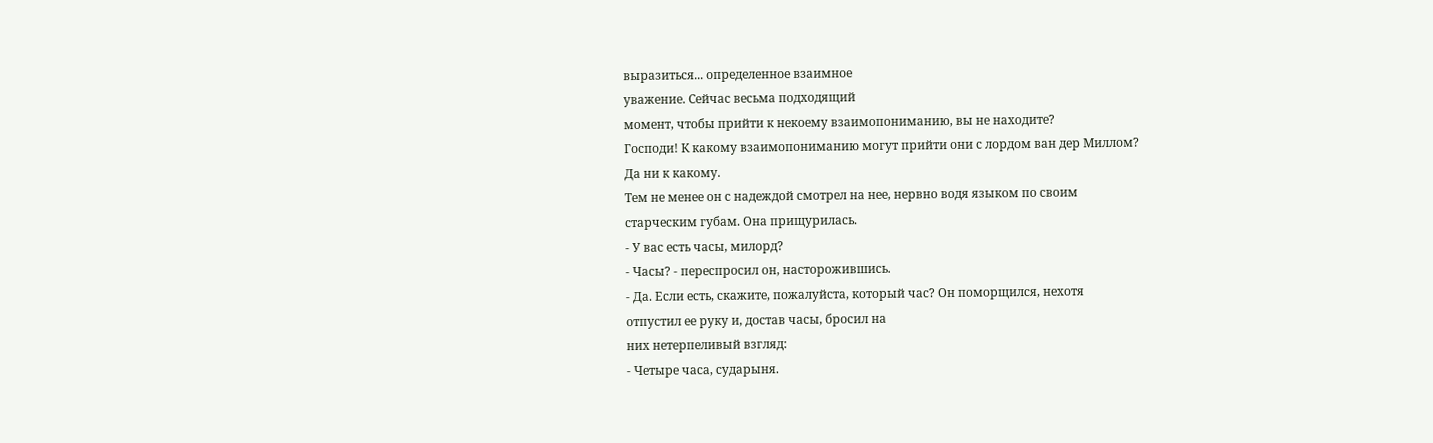выразиться... определенное взаимное
уважение. Сейчас весьма подходящий
момент, чтобы прийти к некоему взаимопониманию, вы не находите?
Господи! К какому взаимопониманию могут прийти они с лордом ван дер Миллом?
Да ни к какому.
Тем не менее он с надеждой смотрел на нее, нервно водя языком по своим
старческим губам. Она прищурилась.
- У вас есть часы, милорд?
- Часы? - переспросил он, насторожившись.
- Да. Если есть, скажите, пожалуйста, который час? Он поморщился, нехотя
отпустил ее руку и, достав часы, бросил на
них нетерпеливый взгляд:
- Четыре часа, сударыня.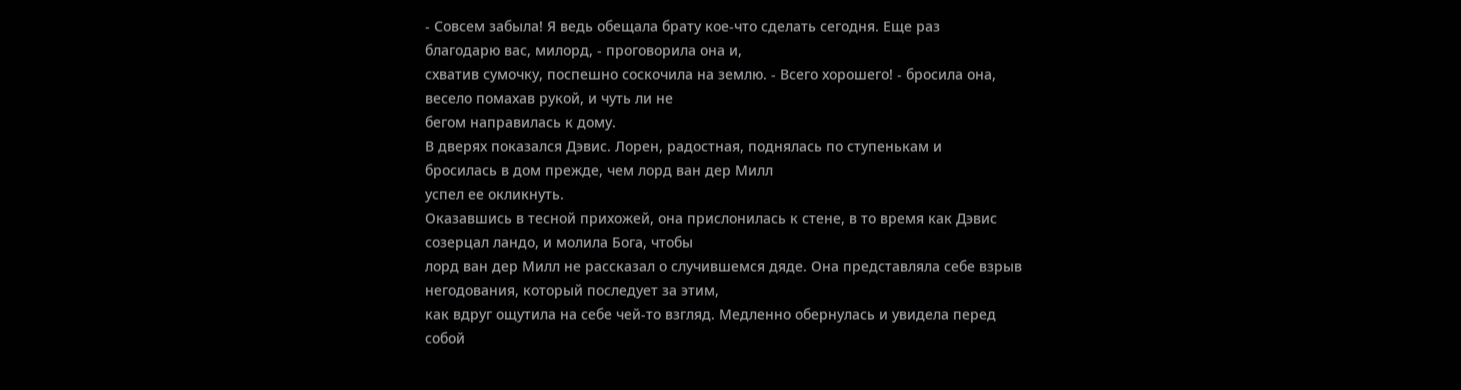- Совсем забыла! Я ведь обещала брату кое-что сделать сегодня. Еще раз
благодарю вас, милорд, - проговорила она и,
схватив сумочку, поспешно соскочила на землю. - Всего хорошего! - бросила она,
весело помахав рукой, и чуть ли не
бегом направилась к дому.
В дверях показался Дэвис. Лорен, радостная, поднялась по ступенькам и
бросилась в дом прежде, чем лорд ван дер Милл
успел ее окликнуть.
Оказавшись в тесной прихожей, она прислонилась к стене, в то время как Дэвис
созерцал ландо, и молила Бога, чтобы
лорд ван дер Милл не рассказал о случившемся дяде. Она представляла себе взрыв
негодования, который последует за этим,
как вдруг ощутила на себе чей-то взгляд. Медленно обернулась и увидела перед
собой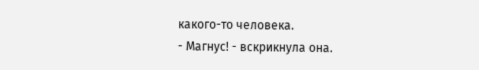какого-то человека.
- Магнус! - вскрикнула она.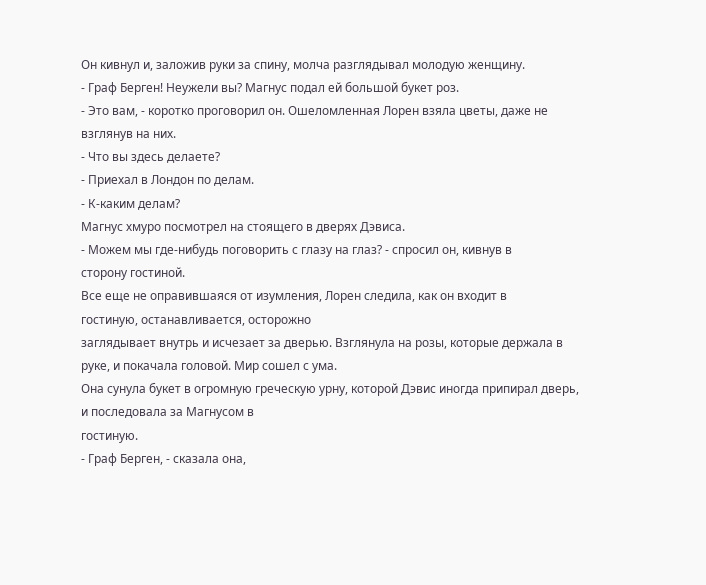Он кивнул и, заложив руки за спину, молча разглядывал молодую женщину.
- Граф Берген! Неужели вы? Магнус подал ей большой букет роз.
- Это вам, - коротко проговорил он. Ошеломленная Лорен взяла цветы, даже не
взглянув на них.
- Что вы здесь делаете?
- Приехал в Лондон по делам.
- К-каким делам?
Магнус хмуро посмотрел на стоящего в дверях Дэвиса.
- Можем мы где-нибудь поговорить с глазу на глаз? - спросил он, кивнув в
сторону гостиной.
Все еще не оправившаяся от изумления, Лорен следила, как он входит в
гостиную, останавливается, осторожно
заглядывает внутрь и исчезает за дверью. Взглянула на розы, которые держала в
руке, и покачала головой. Мир сошел с ума.
Она сунула букет в огромную греческую урну, которой Дэвис иногда припирал дверь,
и последовала за Магнусом в
гостиную.
- Граф Берген, - сказала она,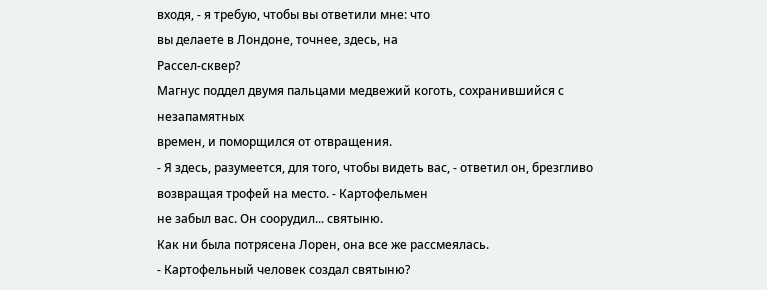входя, - я требую, чтобы вы ответили мне: что
вы делаете в Лондоне, точнее, здесь, на
Рассел-сквер?
Магнус поддел двумя пальцами медвежий коготь, сохранившийся с незапамятных
времен, и поморщился от отвращения.
- Я здесь, разумеется, для того, чтобы видеть вас, - ответил он, брезгливо
возвращая трофей на место. - Картофельмен
не забыл вас. Он соорудил... святыню.
Как ни была потрясена Лорен, она все же рассмеялась.
- Картофельный человек создал святыню?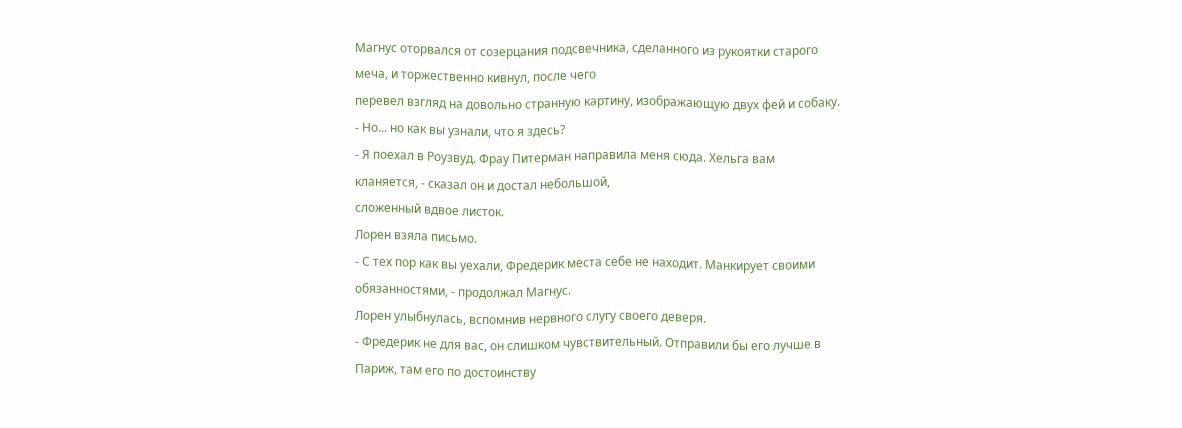Магнус оторвался от созерцания подсвечника, сделанного из рукоятки старого
меча, и торжественно кивнул, после чего
перевел взгляд на довольно странную картину, изображающую двух фей и собаку.
- Но... но как вы узнали, что я здесь?
- Я поехал в Роузвуд. Фрау Питерман направила меня сюда. Хельга вам
кланяется, - сказал он и достал небольшой,
сложенный вдвое листок.
Лорен взяла письмо.
- С тех пор как вы уехали, Фредерик места себе не находит. Манкирует своими
обязанностями, - продолжал Магнус.
Лорен улыбнулась, вспомнив нервного слугу своего деверя.
- Фредерик не для вас, он слишком чувствительный. Отправили бы его лучше в
Париж, там его по достоинству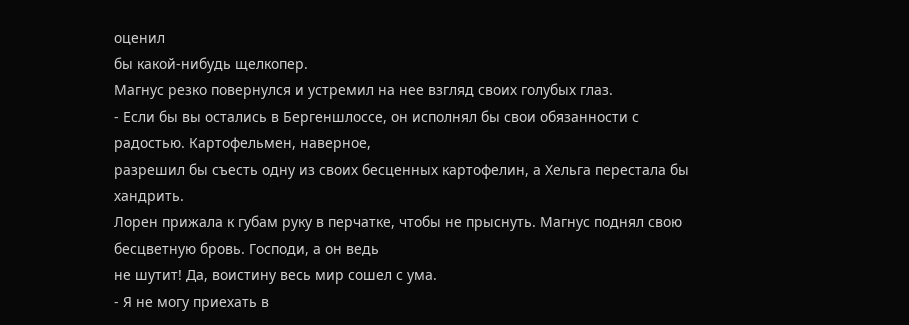оценил
бы какой-нибудь щелкопер.
Магнус резко повернулся и устремил на нее взгляд своих голубых глаз.
- Если бы вы остались в Бергеншлоссе, он исполнял бы свои обязанности с
радостью. Картофельмен, наверное,
разрешил бы съесть одну из своих бесценных картофелин, а Хельга перестала бы
хандрить.
Лорен прижала к губам руку в перчатке, чтобы не прыснуть. Магнус поднял свою
бесцветную бровь. Господи, а он ведь
не шутит! Да, воистину весь мир сошел с ума.
- Я не могу приехать в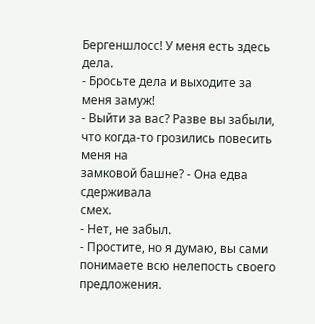Бергеншлосс! У меня есть здесь дела.
- Бросьте дела и выходите за меня замуж!
- Выйти за вас? Разве вы забыли, что когда-то грозились повесить меня на
замковой башне? - Она едва сдерживала
смех.
- Нет, не забыл.
- Простите, но я думаю, вы сами понимаете всю нелепость своего предложения.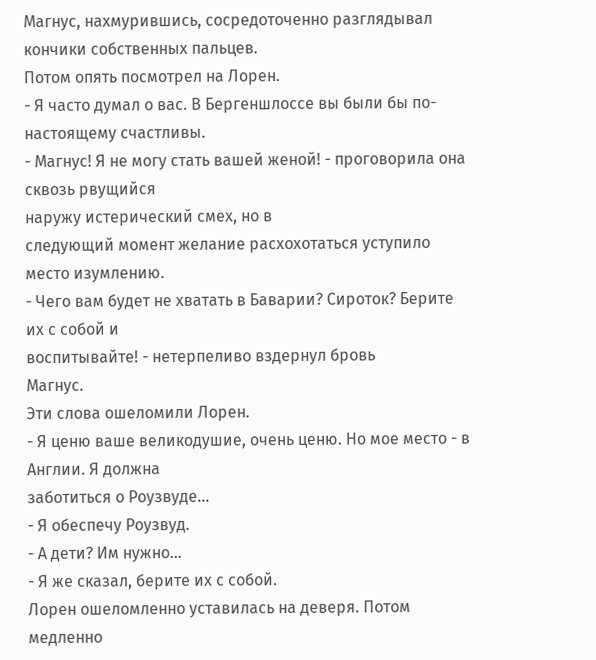Магнус, нахмурившись, сосредоточенно разглядывал кончики собственных пальцев.
Потом опять посмотрел на Лорен.
- Я часто думал о вас. В Бергеншлоссе вы были бы по-настоящему счастливы.
- Магнус! Я не могу стать вашей женой! - проговорила она сквозь рвущийся
наружу истерический смех, но в
следующий момент желание расхохотаться уступило место изумлению.
- Чего вам будет не хватать в Баварии? Сироток? Берите их с собой и
воспитывайте! - нетерпеливо вздернул бровь
Магнус.
Эти слова ошеломили Лорен.
- Я ценю ваше великодушие, очень ценю. Но мое место - в Англии. Я должна
заботиться о Роузвуде...
- Я обеспечу Роузвуд.
- А дети? Им нужно...
- Я же сказал, берите их с собой.
Лорен ошеломленно уставилась на деверя. Потом медленно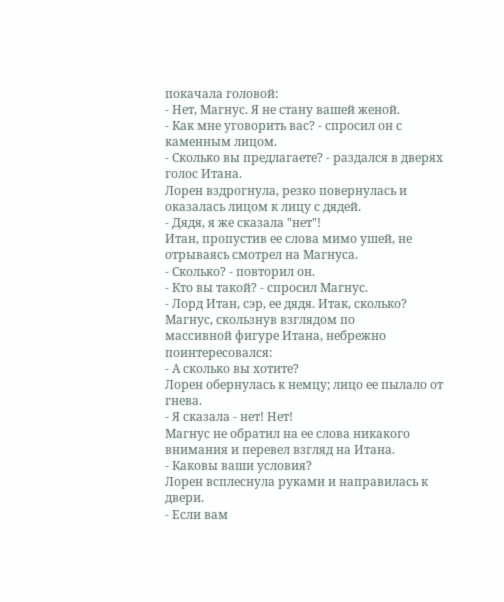покачала головой:
- Нет, Магнус. Я не стану вашей женой.
- Как мне уговорить вас? - спросил он с каменным лицом.
- Сколько вы предлагаете? - раздался в дверях голос Итана.
Лорен вздрогнула, резко повернулась и оказалась лицом к лицу с дядей.
- Дядя, я же сказала "нет"!
Итан, пропустив ее слова мимо ушей, не отрываясь смотрел на Магнуса.
- Сколько? - повторил он.
- Кто вы такой? - спросил Магнус.
- Лорд Итан, сэр, ее дядя. Итак, сколько? Магнус, скользнув взглядом по
массивной фигуре Итана, небрежно
поинтересовался:
- А сколько вы хотите?
Лорен обернулась к немцу; лицо ее пылало от гнева.
- Я сказала - нет! Нет!
Магнус не обратил на ее слова никакого внимания и перевел взгляд на Итана.
- Каковы ваши условия?
Лорен всплеснула руками и направилась к двери.
- Если вам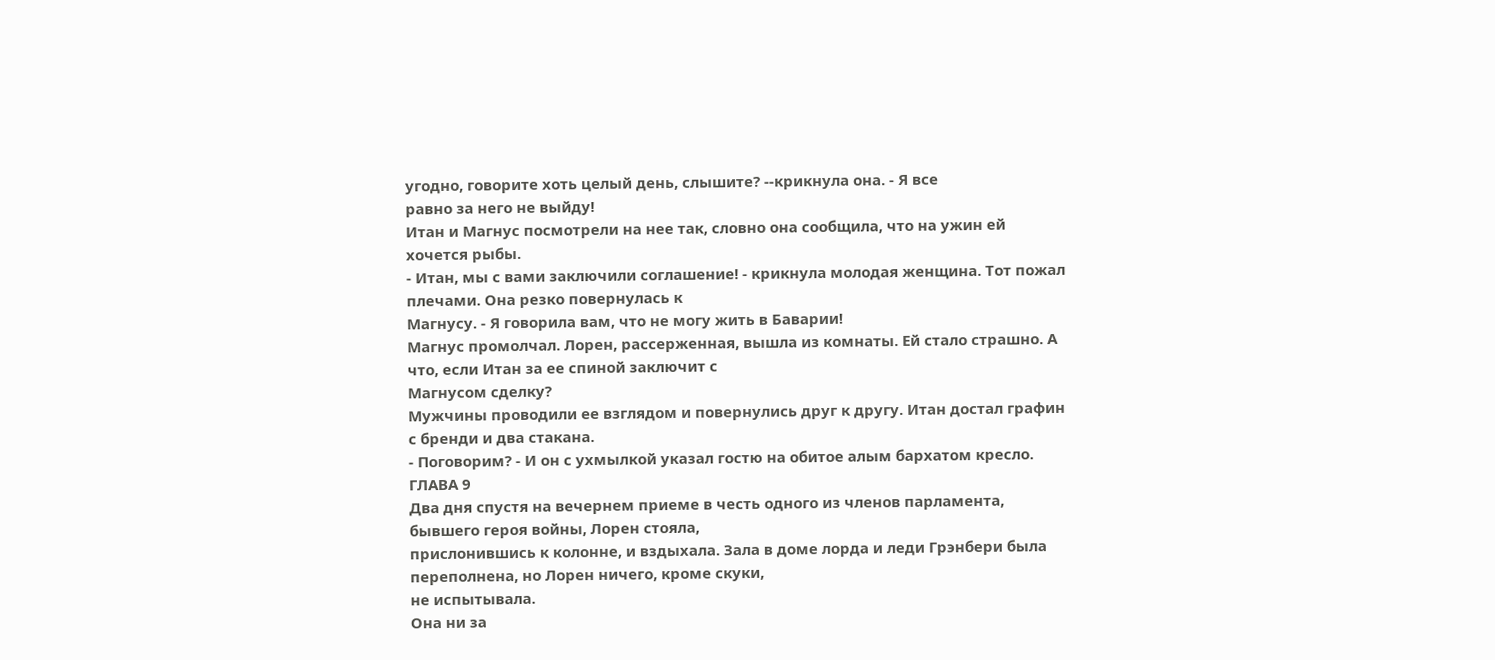угодно, говорите хоть целый день, слышите? --крикнула она. - Я все
равно за него не выйду!
Итан и Магнус посмотрели на нее так, словно она сообщила, что на ужин ей
хочется рыбы.
- Итан, мы с вами заключили соглашение! - крикнула молодая женщина. Тот пожал
плечами. Она резко повернулась к
Магнусу. - Я говорила вам, что не могу жить в Баварии!
Магнус промолчал. Лорен, рассерженная, вышла из комнаты. Ей стало страшно. А
что, если Итан за ее спиной заключит с
Магнусом сделку?
Мужчины проводили ее взглядом и повернулись друг к другу. Итан достал графин
с бренди и два стакана.
- Поговорим? - И он с ухмылкой указал гостю на обитое алым бархатом кресло.
ГЛАВА 9
Два дня спустя на вечернем приеме в честь одного из членов парламента,
бывшего героя войны, Лорен стояла,
прислонившись к колонне, и вздыхала. Зала в доме лорда и леди Грэнбери была
переполнена, но Лорен ничего, кроме скуки,
не испытывала.
Она ни за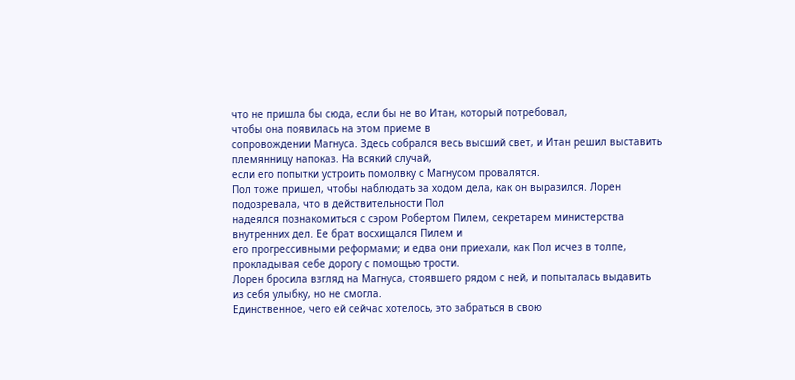что не пришла бы сюда, если бы не во Итан, который потребовал,
чтобы она появилась на этом приеме в
сопровождении Магнуса. Здесь собрался весь высший свет, и Итан решил выставить
племянницу напоказ. На всякий случай,
если его попытки устроить помолвку с Магнусом провалятся.
Пол тоже пришел, чтобы наблюдать за ходом дела, как он выразился. Лорен
подозревала, что в действительности Пол
надеялся познакомиться с сэром Робертом Пилем, секретарем министерства
внутренних дел. Ее брат восхищался Пилем и
его прогрессивными реформами; и едва они приехали, как Пол исчез в толпе,
прокладывая себе дорогу с помощью трости.
Лорен бросила взгляд на Магнуса, стоявшего рядом с ней, и попыталась выдавить
из себя улыбку, но не смогла.
Единственное, чего ей сейчас хотелось, это забраться в свою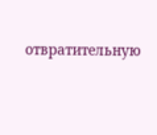отвратительную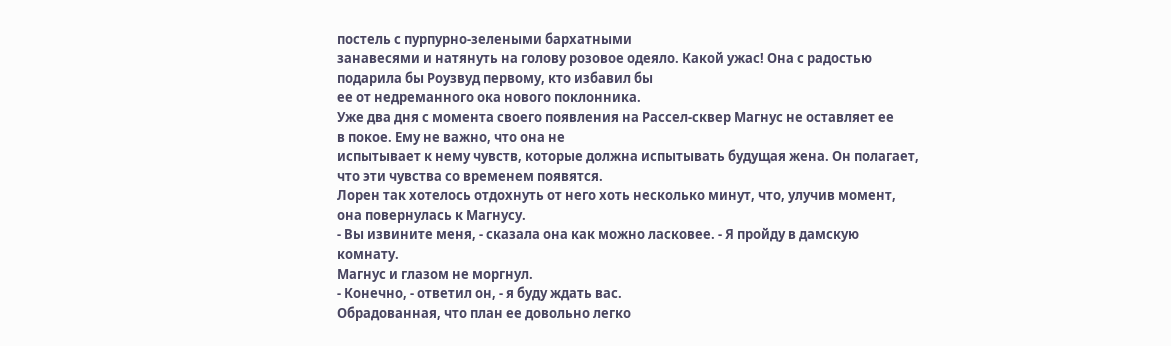постель с пурпурно-зелеными бархатными
занавесями и натянуть на голову розовое одеяло. Какой ужас! Она с радостью
подарила бы Роузвуд первому, кто избавил бы
ее от недреманного ока нового поклонника.
Уже два дня с момента своего появления на Рассел-сквер Магнус не оставляет ее
в покое. Ему не важно, что она не
испытывает к нему чувств, которые должна испытывать будущая жена. Он полагает,
что эти чувства со временем появятся.
Лорен так хотелось отдохнуть от него хоть несколько минут, что, улучив момент,
она повернулась к Магнусу.
- Вы извините меня, - сказала она как можно ласковее. - Я пройду в дамскую
комнату.
Магнус и глазом не моргнул.
- Конечно, - ответил он, - я буду ждать вас.
Обрадованная, что план ее довольно легко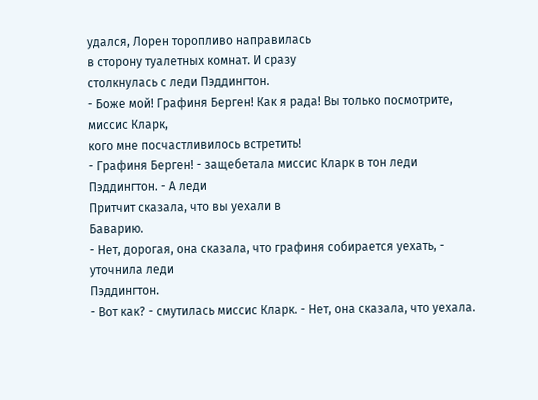удался, Лорен торопливо направилась
в сторону туалетных комнат. И сразу
столкнулась с леди Пэддингтон.
- Боже мой! Графиня Берген! Как я рада! Вы только посмотрите, миссис Кларк,
кого мне посчастливилось встретить!
- Графиня Берген! - защебетала миссис Кларк в тон леди Пэддингтон. - А леди
Притчит сказала, что вы уехали в
Баварию.
- Нет, дорогая, она сказала, что графиня собирается уехать, - уточнила леди
Пэддингтон.
- Вот как? - смутилась миссис Кларк. - Нет, она сказала, что уехала.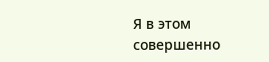Я в этом
совершенно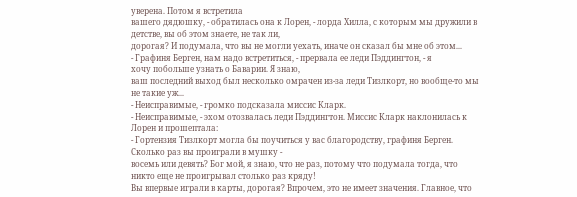уверена. Потом я встретила
вашего дядюшку, - обратилась она к Лорен, - лорда Хилла, с которым мы дружили в
детстве, вы об этом знаете, не так ли,
дорогая? И подумала, что вы не могли уехать, иначе он сказал бы мне об этом...
- Графиня Берген, нам надо встретиться, - прервала ее леди Пэддингтон, - я
хочу побольше узнать о Баварии. Я знаю,
ваш последний выход был несколько омрачен из-за леди Тизлкорт, но вообще-то мы
не такие уж...
- Неисправимые, - громко подсказала миссис Кларк.
- Неисправимые, - эхом отозвалась леди Пэддингтон. Миссис Кларк наклонилась к
Лорен и прошептала:
- Гортензия Тизлкорт могла бы поучиться у вас благородству, графиня Берген.
Сколько раз вы проиграли в мушку -
восемь или девять? Бог мой, я знаю, что не раз, потому что подумала тогда, что
никто еще не проигрывал столько раз кряду!
Вы впервые играли в карты, дорогая? Впрочем, это не имеет значения. Главное, что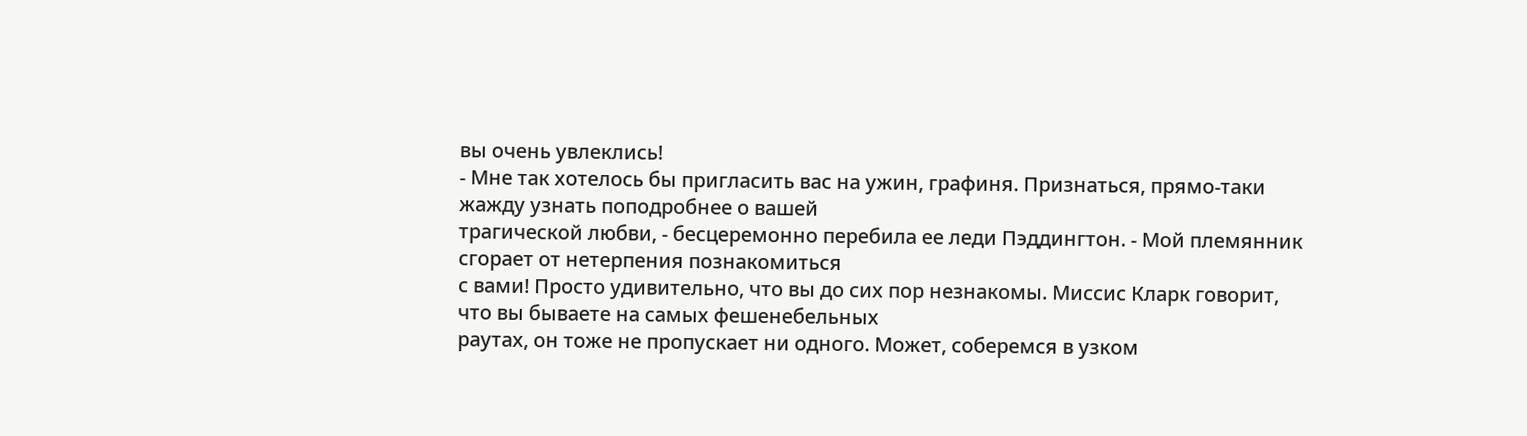вы очень увлеклись!
- Мне так хотелось бы пригласить вас на ужин, графиня. Признаться, прямо-таки
жажду узнать поподробнее о вашей
трагической любви, - бесцеремонно перебила ее леди Пэддингтон. - Мой племянник
сгорает от нетерпения познакомиться
с вами! Просто удивительно, что вы до сих пор незнакомы. Миссис Кларк говорит,
что вы бываете на самых фешенебельных
раутах, он тоже не пропускает ни одного. Может, соберемся в узком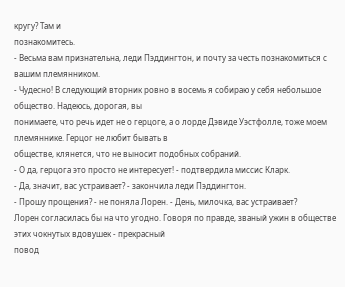кругу? Там и
познакомитесь.
- Весьма вам признательна, леди Пэддингтон, и почту за честь познакомиться с
вашим племянником.
- Чудесно! В следующий вторник ровно в восемь я собираю у себя небольшое
общество. Надеюсь, дорогая, вы
понимаете, что речь идет не о герцоге, а о лорде Дэвиде Уэстфолле, тоже моем
племяннике. Герцог не любит бывать в
обществе, клянется, что не выносит подобных собраний.
- О да, герцога это просто не интересует! - подтвердила миссис Кларк.
- Да, значит, вас устраивает? - закончила леди Пэддингтон.
- Прошу прощения? - не поняла Лорен. - День, милочка, вас устраивает?
Лорен согласилась бы на что угодно. Говоря по правде, званый ужин в обществе
этих чокнутых вдовушек - прекрасный
повод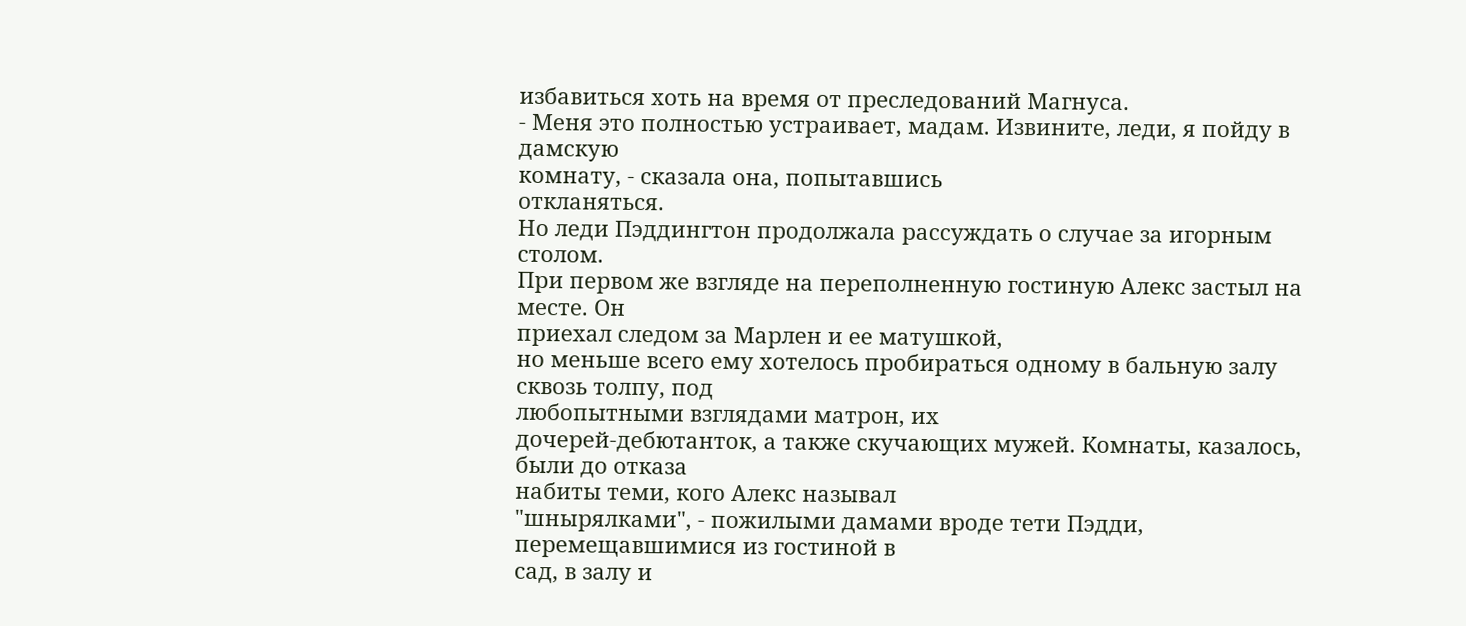избавиться хоть на время от преследований Магнуса.
- Меня это полностью устраивает, мадам. Извините, леди, я пойду в дамскую
комнату, - сказала она, попытавшись
откланяться.
Но леди Пэддингтон продолжала рассуждать о случае за игорным столом.
При первом же взгляде на переполненную гостиную Алекс застыл на месте. Он
приехал следом за Марлен и ее матушкой,
но меньше всего ему хотелось пробираться одному в бальную залу сквозь толпу, под
любопытными взглядами матрон, их
дочерей-дебютанток, а также скучающих мужей. Комнаты, казалось, были до отказа
набиты теми, кого Алекс называл
"шнырялками", - пожилыми дамами вроде тети Пэдди, перемещавшимися из гостиной в
сад, в залу и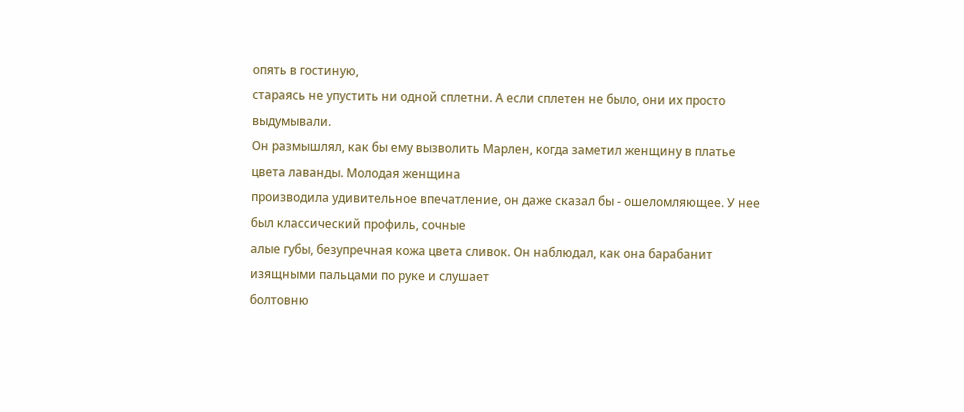опять в гостиную,
стараясь не упустить ни одной сплетни. А если сплетен не было, они их просто
выдумывали.
Он размышлял, как бы ему вызволить Марлен, когда заметил женщину в платье
цвета лаванды. Молодая женщина
производила удивительное впечатление, он даже сказал бы - ошеломляющее. У нее
был классический профиль, сочные
алые губы, безупречная кожа цвета сливок. Он наблюдал, как она барабанит
изящными пальцами по руке и слушает
болтовню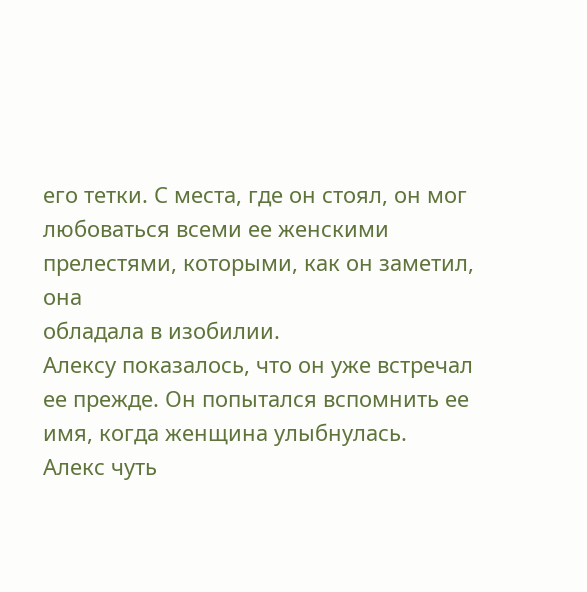его тетки. С места, где он стоял, он мог любоваться всеми ее женскими
прелестями, которыми, как он заметил, она
обладала в изобилии.
Алексу показалось, что он уже встречал ее прежде. Он попытался вспомнить ее
имя, когда женщина улыбнулась.
Алекс чуть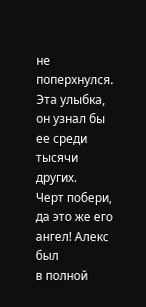не поперхнулся. Эта улыбка, он узнал бы ее среди тысячи других.
Черт побери, да это же его ангел! Алекс был
в полной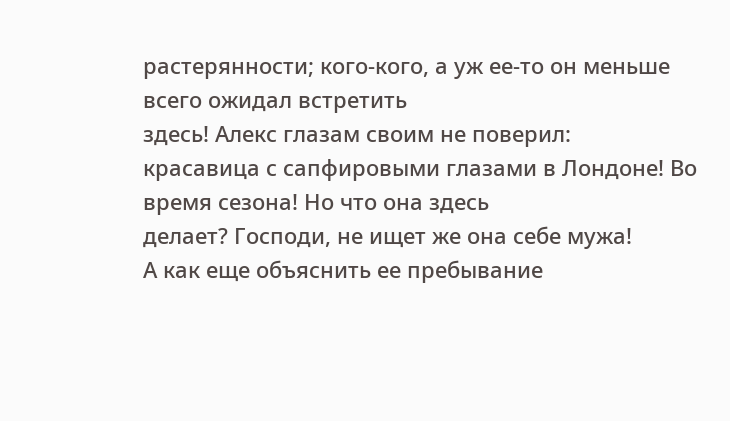растерянности; кого-кого, а уж ее-то он меньше всего ожидал встретить
здесь! Алекс глазам своим не поверил:
красавица с сапфировыми глазами в Лондоне! Во время сезона! Но что она здесь
делает? Господи, не ищет же она себе мужа!
А как еще объяснить ее пребывание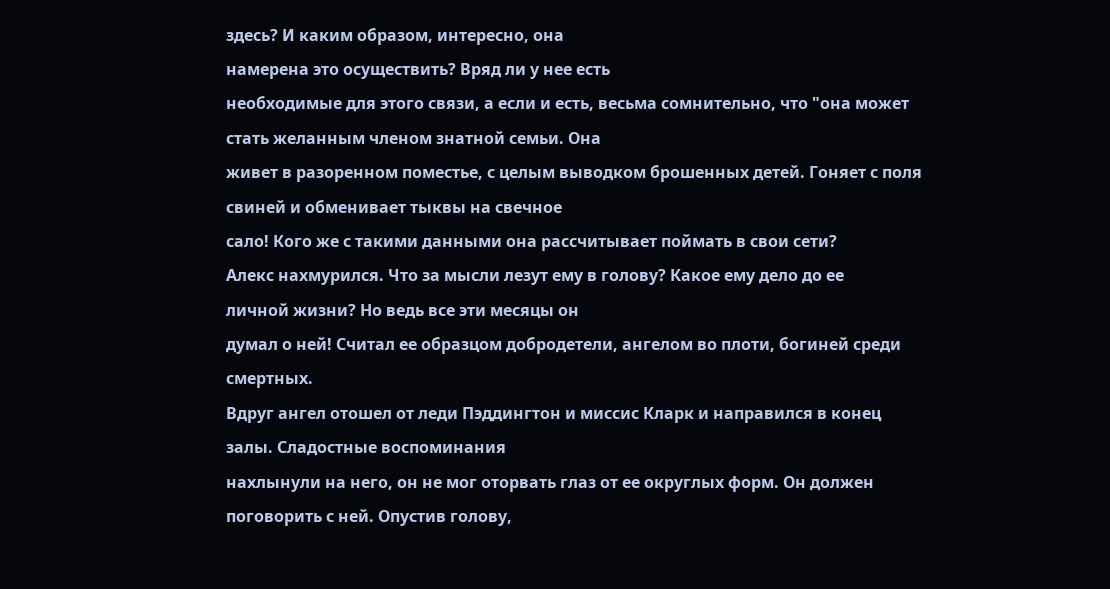здесь? И каким образом, интересно, она
намерена это осуществить? Вряд ли у нее есть
необходимые для этого связи, а если и есть, весьма сомнительно, что "она может
стать желанным членом знатной семьи. Она
живет в разоренном поместье, с целым выводком брошенных детей. Гоняет с поля
свиней и обменивает тыквы на свечное
сало! Кого же с такими данными она рассчитывает поймать в свои сети?
Алекс нахмурился. Что за мысли лезут ему в голову? Какое ему дело до ее
личной жизни? Но ведь все эти месяцы он
думал о ней! Считал ее образцом добродетели, ангелом во плоти, богиней среди
смертных.
Вдруг ангел отошел от леди Пэддингтон и миссис Кларк и направился в конец
залы. Сладостные воспоминания
нахлынули на него, он не мог оторвать глаз от ее округлых форм. Он должен
поговорить с ней. Опустив голову,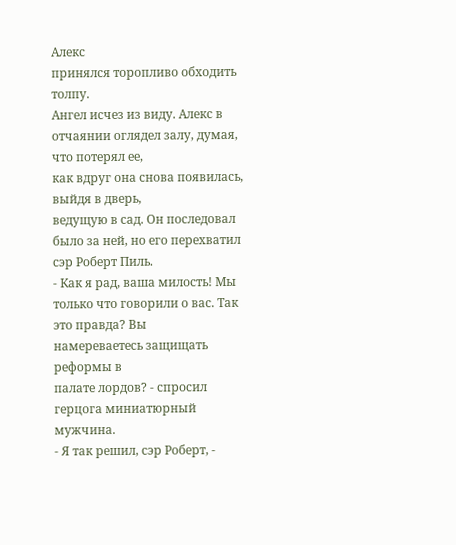Алекс
принялся торопливо обходить толпу.
Ангел исчез из виду. Алекс в отчаянии оглядел залу, думая, что потерял ее,
как вдруг она снова появилась, выйдя в дверь,
ведущую в сад. Он последовал было за ней, но его перехватил сэр Роберт Пиль.
- Как я рад, ваша милость! Мы только что говорили о вас. Так это правда? Вы
намереваетесь защищать реформы в
палате лордов? - спросил герцога миниатюрный мужчина.
- Я так решил, сэр Роберт, -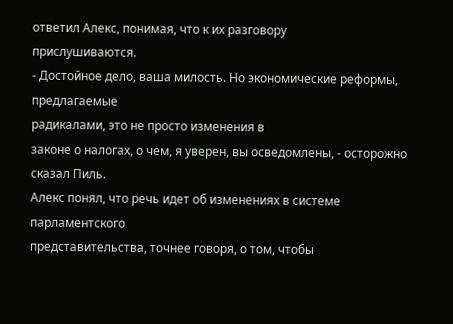ответил Алекс, понимая, что к их разговору
прислушиваются.
- Достойное дело, ваша милость. Но экономические реформы, предлагаемые
радикалами, это не просто изменения в
законе о налогах, о чем, я уверен, вы осведомлены, - осторожно сказал Пиль.
Алекс понял, что речь идет об изменениях в системе парламентского
представительства, точнее говоря, о том, чтобы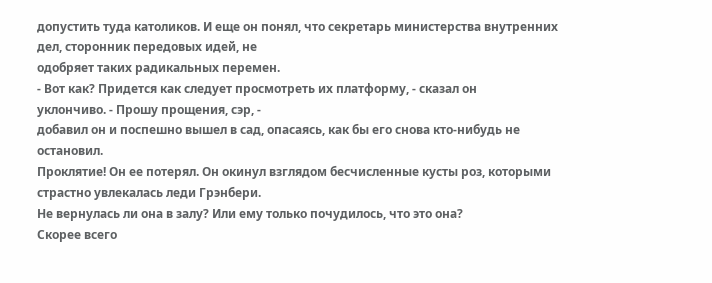допустить туда католиков. И еще он понял, что секретарь министерства внутренних
дел, сторонник передовых идей, не
одобряет таких радикальных перемен.
- Вот как? Придется как следует просмотреть их платформу, - сказал он
уклончиво. - Прошу прощения, сэр, -
добавил он и поспешно вышел в сад, опасаясь, как бы его снова кто-нибудь не
остановил.
Проклятие! Он ее потерял. Он окинул взглядом бесчисленные кусты роз, которыми
страстно увлекалась леди Грэнбери.
Не вернулась ли она в залу? Или ему только почудилось, что это она?
Скорее всего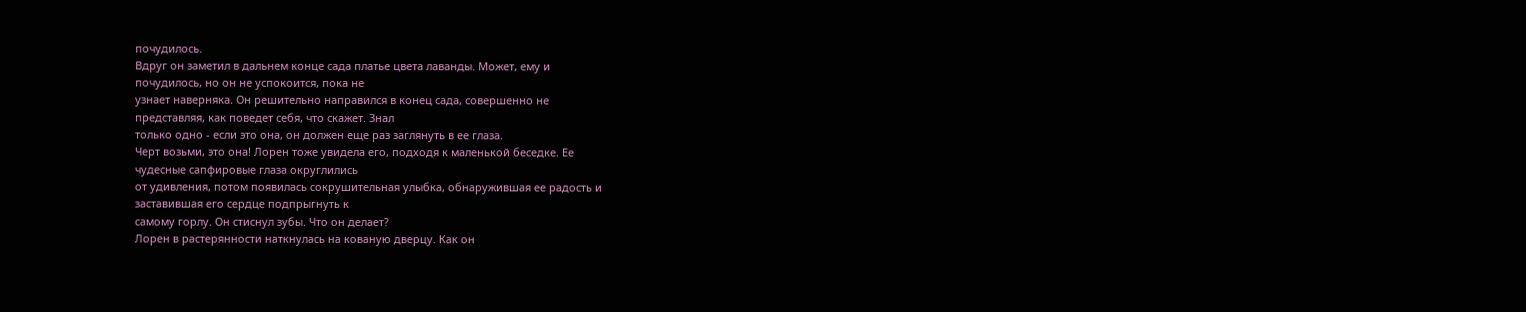почудилось.
Вдруг он заметил в дальнем конце сада платье цвета лаванды. Может, ему и
почудилось, но он не успокоится, пока не
узнает наверняка. Он решительно направился в конец сада, совершенно не
представляя, как поведет себя, что скажет. Знал
только одно - если это она, он должен еще раз заглянуть в ее глаза.
Черт возьми, это она! Лорен тоже увидела его, подходя к маленькой беседке. Ее
чудесные сапфировые глаза округлились
от удивления, потом появилась сокрушительная улыбка, обнаружившая ее радость и
заставившая его сердце подпрыгнуть к
самому горлу. Он стиснул зубы. Что он делает?
Лорен в растерянности наткнулась на кованую дверцу. Как он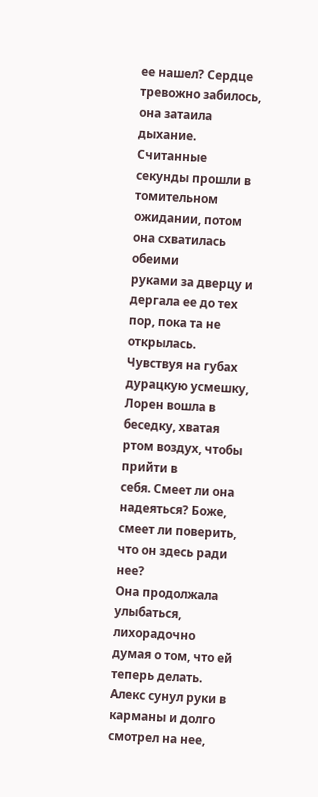ее нашел? Сердце
тревожно забилось, она затаила дыхание.
Считанные секунды прошли в томительном ожидании, потом она схватилась обеими
руками за дверцу и дергала ее до тех
пор, пока та не открылась. Чувствуя на губах дурацкую усмешку, Лорен вошла в
беседку, хватая ртом воздух, чтобы прийти в
себя. Смеет ли она надеяться? Боже, смеет ли поверить, что он здесь ради нее?
Она продолжала улыбаться, лихорадочно
думая о том, что ей теперь делать.
Алекс сунул руки в карманы и долго смотрел на нее,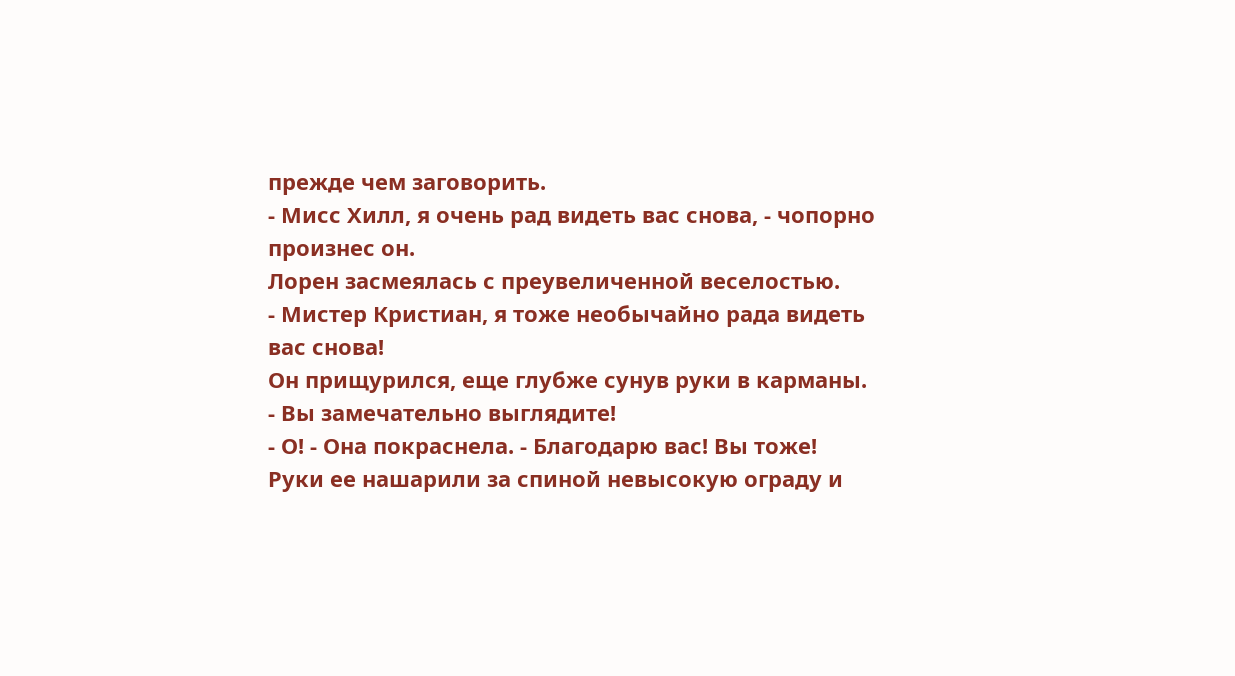прежде чем заговорить.
- Мисс Хилл, я очень рад видеть вас снова, - чопорно произнес он.
Лорен засмеялась с преувеличенной веселостью.
- Мистер Кристиан, я тоже необычайно рада видеть вас снова!
Он прищурился, еще глубже сунув руки в карманы.
- Вы замечательно выглядите!
- О! - Она покраснела. - Благодарю вас! Вы тоже!
Руки ее нашарили за спиной невысокую ограду и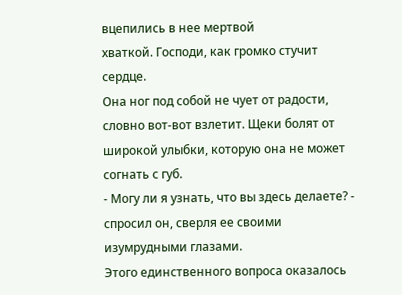вцепились в нее мертвой
хваткой. Господи, как громко стучит сердце.
Она ног под собой не чует от радости, словно вот-вот взлетит. Щеки болят от
широкой улыбки, которую она не может
согнать с губ.
- Могу ли я узнать, что вы здесь делаете? - спросил он, сверля ее своими
изумрудными глазами.
Этого единственного вопроса оказалось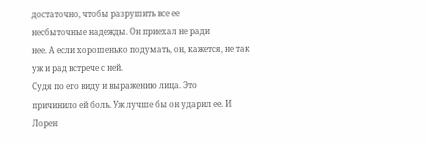достаточно, чтобы разрушить все ее
несбыточные надежды. Он приехал не ради
нее. А если хорошенько подумать, он, кажется, не так уж и рад встрече с ней.
Судя по его виду и выражению лица. Это
причинило ей боль. Уж лучше бы он ударил ее. И Лорен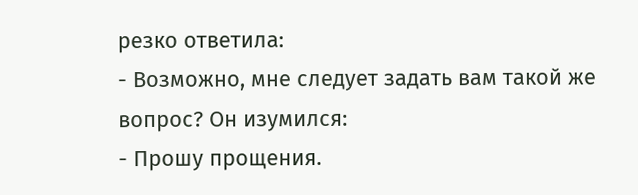резко ответила:
- Возможно, мне следует задать вам такой же вопрос? Он изумился:
- Прошу прощения.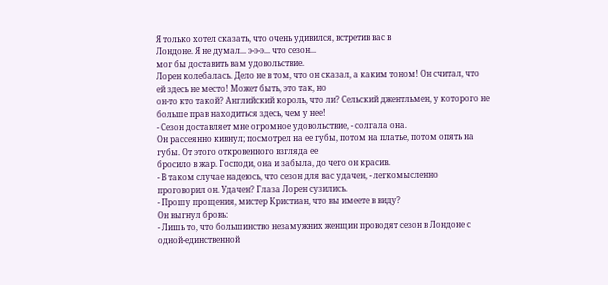Я только хотел сказать, что очень удивился, встретив вас в
Лондоне. Я не думал... э-э-э... что сезон...
мог бы доставить вам удовольствие.
Лорен колебалась. Дело не в том, что он сказал, а каким тоном! Он считал, что
ей здесь не место! Может быть, это так, но
он-то кто такой? Английский король, что ли? Сельский джентльмен, у которого не
больше прав находиться здесь, чем у нее!
- Сезон доставляет мне огромное удовольствие, - солгала она.
Он рассеянно кивнул; посмотрел на ее губы, потом на платье, потом опять на
губы. От этого откровенного взгляда ее
бросило в жар. Господи, она и забыла, до чего он красив.
- В таком случае надеюсь, что сезон для вас удачен, - легкомысленно
проговорил он. Удачен? Глаза Лорен сузились.
- Прошу прощения, мистер Кристиан, что вы имеете в виду?
Он выгнул бровь:
- Лишь то, что большинство незамужних женщин проводят сезон в Лондоне с
одной-единственной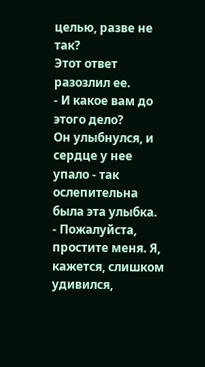целью, разве не так?
Этот ответ разозлил ее.
- И какое вам до этого дело?
Он улыбнулся, и сердце у нее упало - так ослепительна была эта улыбка.
- Пожалуйста, простите меня. Я, кажется, слишком удивился,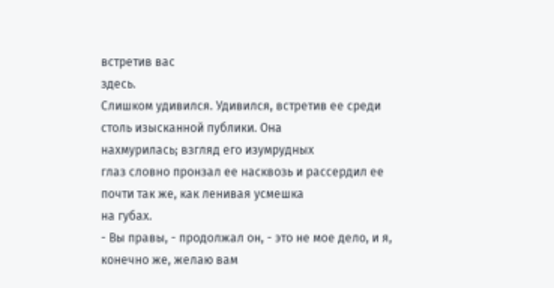встретив вас
здесь.
Слишком удивился. Удивился, встретив ее среди столь изысканной публики. Она
нахмурилась; взгляд его изумрудных
глаз словно пронзал ее насквозь и рассердил ее почти так же, как ленивая усмешка
на губах.
- Вы правы, - продолжал он, - это не мое дело, и я, конечно же, желаю вам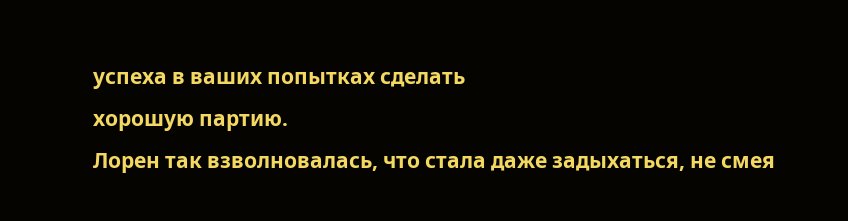успеха в ваших попытках сделать
хорошую партию.
Лорен так взволновалась, что стала даже задыхаться, не смея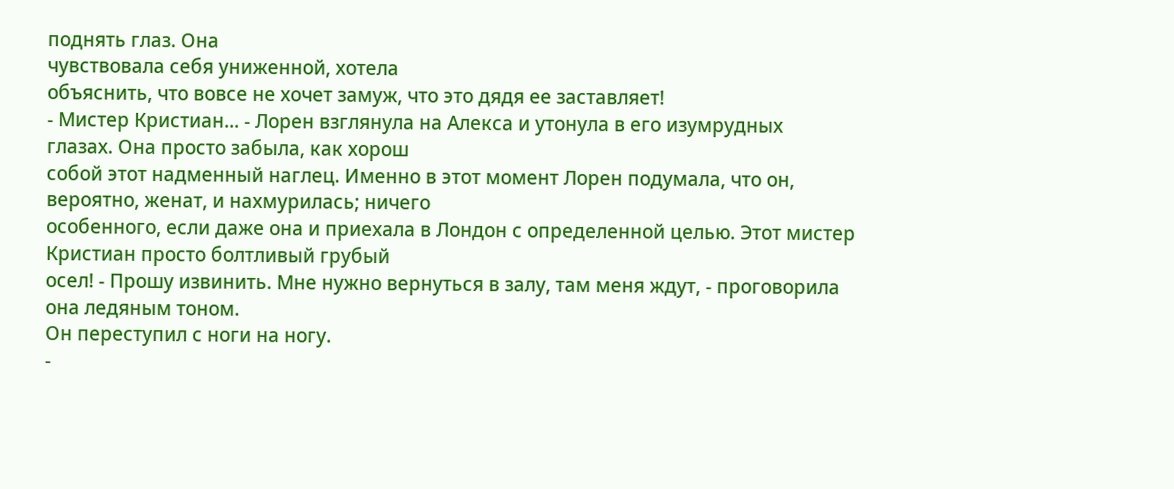поднять глаз. Она
чувствовала себя униженной, хотела
объяснить, что вовсе не хочет замуж, что это дядя ее заставляет!
- Мистер Кристиан... - Лорен взглянула на Алекса и утонула в его изумрудных
глазах. Она просто забыла, как хорош
собой этот надменный наглец. Именно в этот момент Лорен подумала, что он,
вероятно, женат, и нахмурилась; ничего
особенного, если даже она и приехала в Лондон с определенной целью. Этот мистер
Кристиан просто болтливый грубый
осел! - Прошу извинить. Мне нужно вернуться в залу, там меня ждут, - проговорила
она ледяным тоном.
Он переступил с ноги на ногу.
-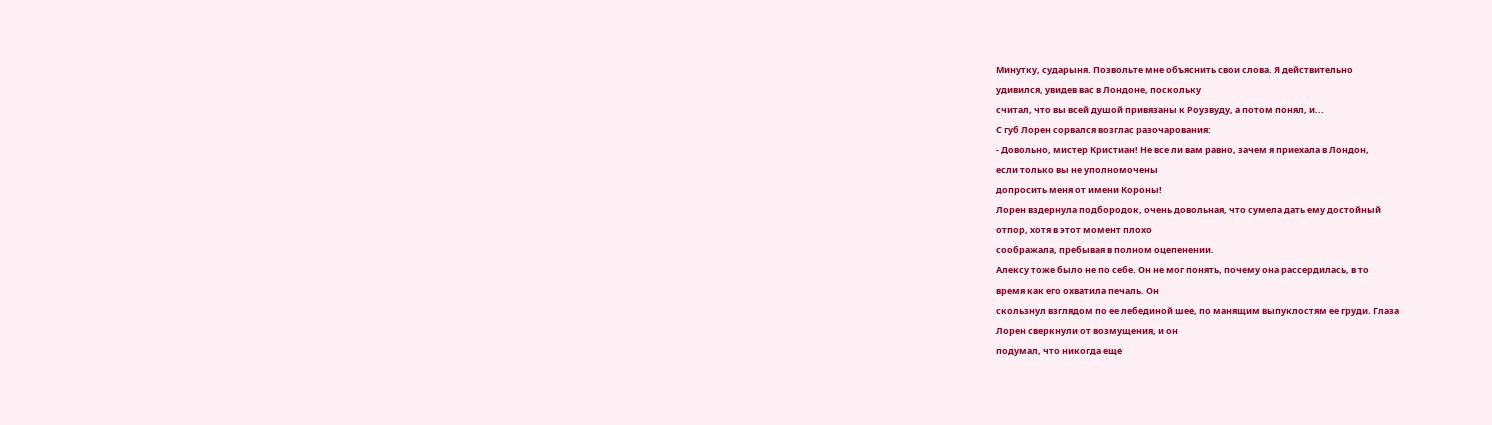Минутку, сударыня. Позвольте мне объяснить свои слова. Я действительно
удивился, увидев вас в Лондоне, поскольку
считал, что вы всей душой привязаны к Роузвуду, а потом понял, и...
С губ Лорен сорвался возглас разочарования:
- Довольно, мистер Кристиан! Не все ли вам равно, зачем я приехала в Лондон,
если только вы не уполномочены
допросить меня от имени Короны!
Лорен вздернула подбородок, очень довольная, что сумела дать ему достойный
отпор, хотя в этот момент плохо
соображала, пребывая в полном оцепенении.
Алексу тоже было не по себе. Он не мог понять, почему она рассердилась, в то
время как его охватила печаль. Он
скользнул взглядом по ее лебединой шее, по манящим выпуклостям ее груди. Глаза
Лорен сверкнули от возмущения, и он
подумал, что никогда еще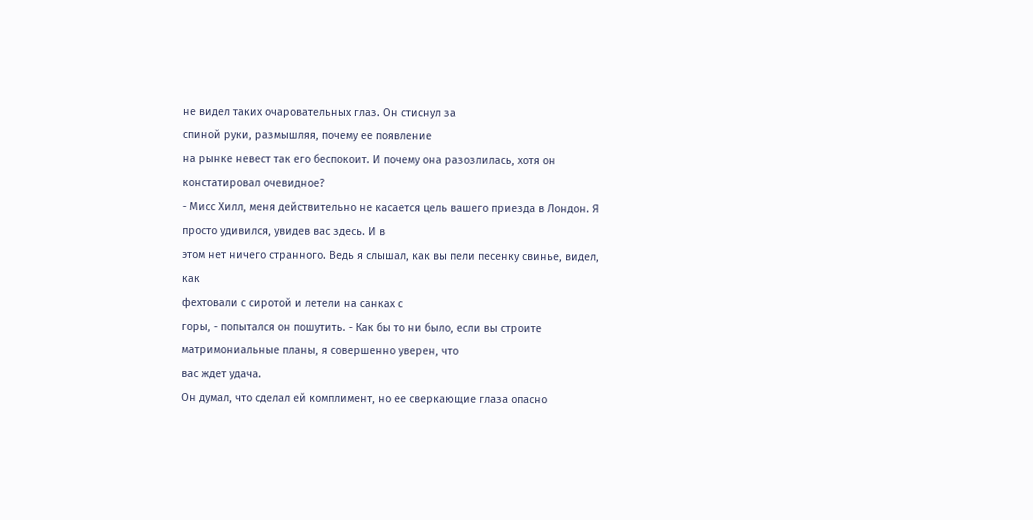не видел таких очаровательных глаз. Он стиснул за
спиной руки, размышляя, почему ее появление
на рынке невест так его беспокоит. И почему она разозлилась, хотя он
констатировал очевидное?
- Мисс Хилл, меня действительно не касается цель вашего приезда в Лондон. Я
просто удивился, увидев вас здесь. И в
этом нет ничего странного. Ведь я слышал, как вы пели песенку свинье, видел, как
фехтовали с сиротой и летели на санках с
горы, - попытался он пошутить. - Как бы то ни было, если вы строите
матримониальные планы, я совершенно уверен, что
вас ждет удача.
Он думал, что сделал ей комплимент, но ее сверкающие глаза опасно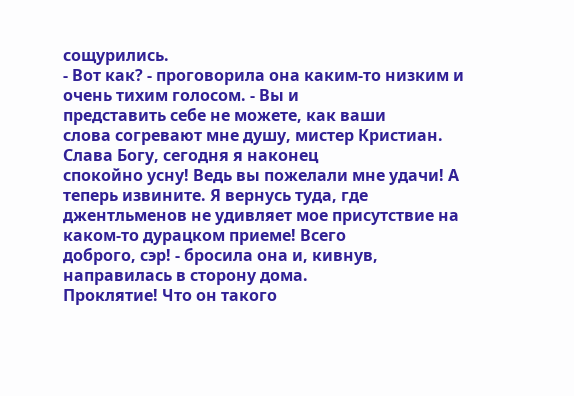сощурились.
- Вот как? - проговорила она каким-то низким и очень тихим голосом. - Вы и
представить себе не можете, как ваши
слова согревают мне душу, мистер Кристиан. Слава Богу, сегодня я наконец
спокойно усну! Ведь вы пожелали мне удачи! А
теперь извините. Я вернусь туда, где джентльменов не удивляет мое присутствие на
каком-то дурацком приеме! Всего
доброго, сэр! - бросила она и, кивнув, направилась в сторону дома.
Проклятие! Что он такого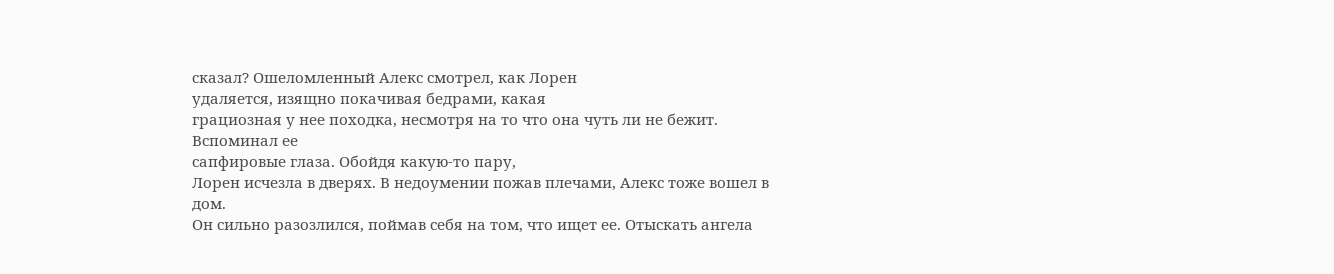сказал? Ошеломленный Алекс смотрел, как Лорен
удаляется, изящно покачивая бедрами, какая
грациозная у нее походка, несмотря на то что она чуть ли не бежит. Вспоминал ее
сапфировые глаза. Обойдя какую-то пару,
Лорен исчезла в дверях. В недоумении пожав плечами, Алекс тоже вошел в дом.
Он сильно разозлился, поймав себя на том, что ищет ее. Отыскать ангела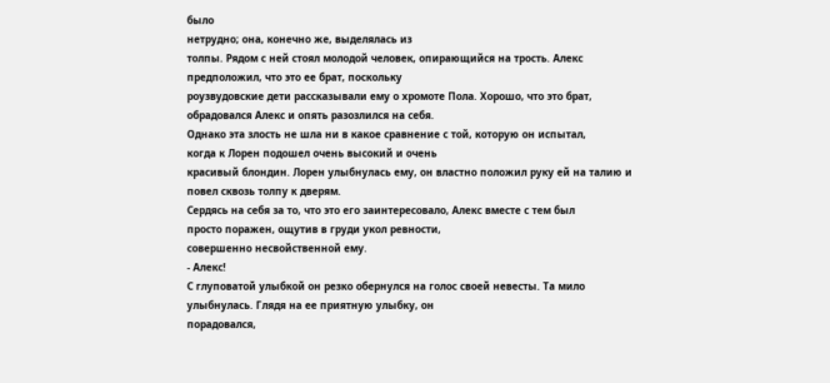было
нетрудно; она, конечно же, выделялась из
толпы. Рядом с ней стоял молодой человек, опирающийся на трость. Алекс
предположил, что это ее брат, поскольку
роузвудовские дети рассказывали ему о хромоте Пола. Хорошо, что это брат,
обрадовался Алекс и опять разозлился на себя.
Однако эта злость не шла ни в какое сравнение с той, которую он испытал,
когда к Лорен подошел очень высокий и очень
красивый блондин. Лорен улыбнулась ему, он властно положил руку ей на талию и
повел сквозь толпу к дверям.
Сердясь на себя за то, что это его заинтересовало, Алекс вместе с тем был
просто поражен, ощутив в груди укол ревности,
совершенно несвойственной ему.
- Алекс!
С глуповатой улыбкой он резко обернулся на голос своей невесты. Та мило
улыбнулась. Глядя на ее приятную улыбку, он
порадовался,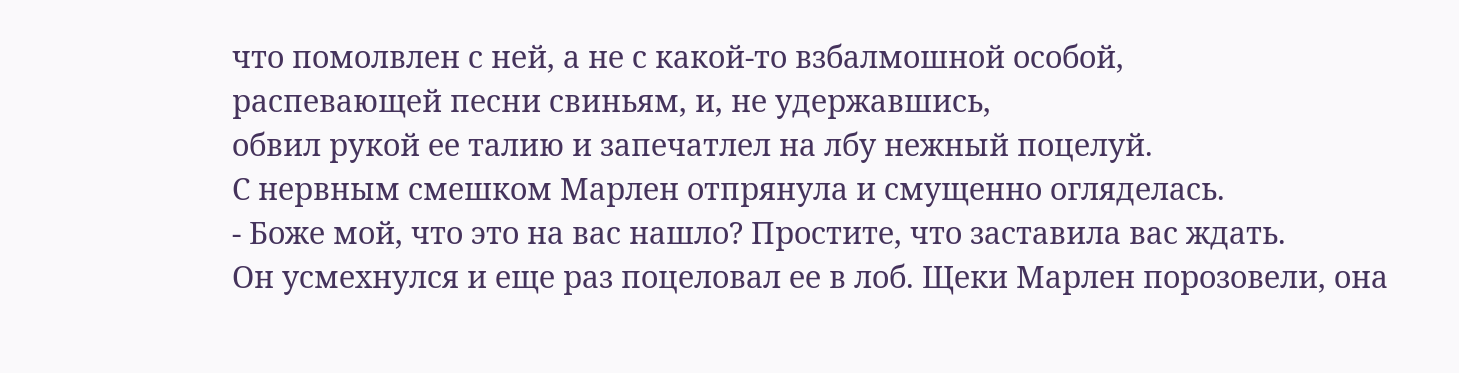что помолвлен с ней, а не с какой-то взбалмошной особой,
распевающей песни свиньям, и, не удержавшись,
обвил рукой ее талию и запечатлел на лбу нежный поцелуй.
С нервным смешком Марлен отпрянула и смущенно огляделась.
- Боже мой, что это на вас нашло? Простите, что заставила вас ждать.
Он усмехнулся и еще раз поцеловал ее в лоб. Щеки Марлен порозовели, она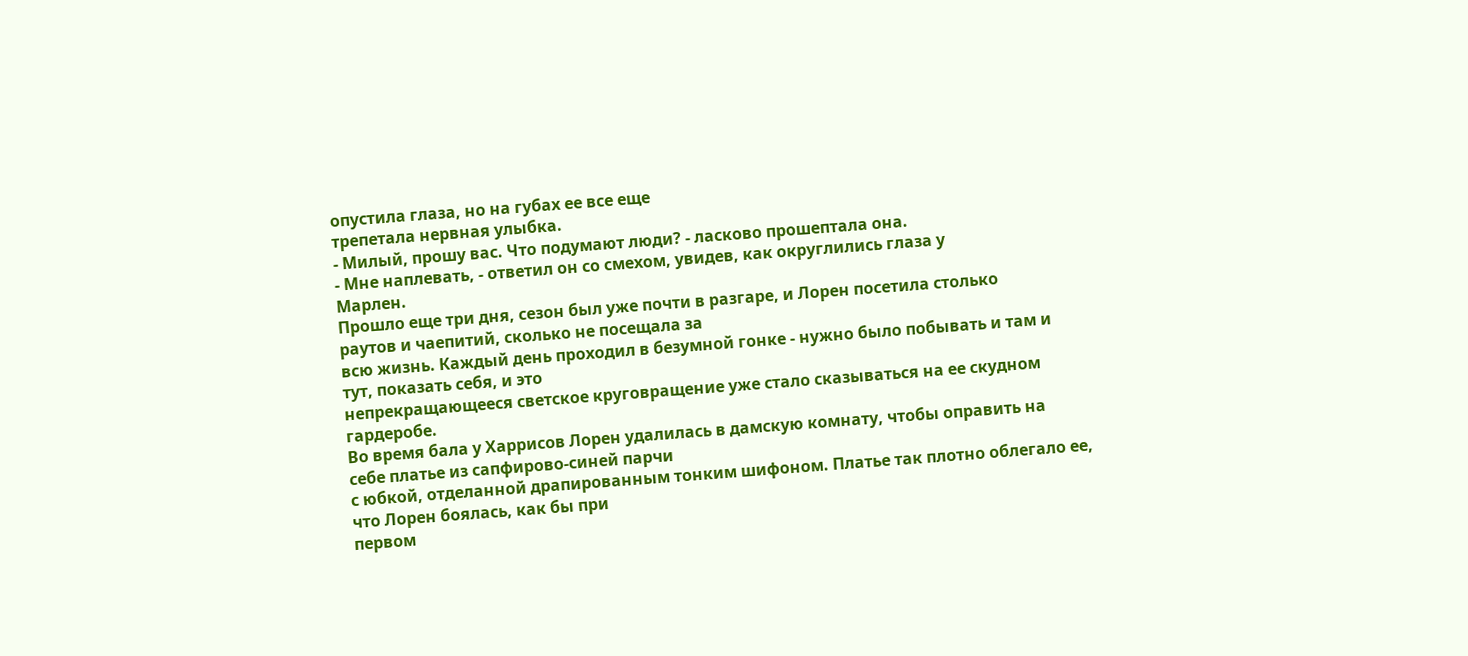опустила глаза, но на губах ее все еще
трепетала нервная улыбка.
- Милый, прошу вас. Что подумают люди? - ласково прошептала она.
- Мне наплевать, - ответил он со смехом, увидев, как округлились глаза у
Марлен.
Прошло еще три дня, сезон был уже почти в разгаре, и Лорен посетила столько
раутов и чаепитий, сколько не посещала за
всю жизнь. Каждый день проходил в безумной гонке - нужно было побывать и там и
тут, показать себя, и это
непрекращающееся светское круговращение уже стало сказываться на ее скудном
гардеробе.
Во время бала у Харрисов Лорен удалилась в дамскую комнату, чтобы оправить на
себе платье из сапфирово-синей парчи
с юбкой, отделанной драпированным тонким шифоном. Платье так плотно облегало ее,
что Лорен боялась, как бы при
первом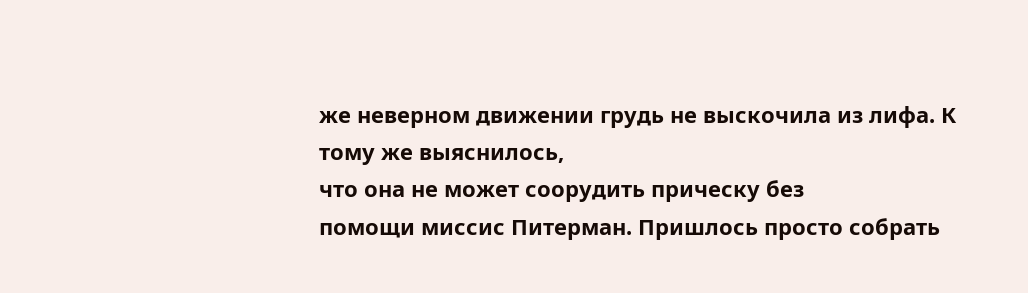же неверном движении грудь не выскочила из лифа. К тому же выяснилось,
что она не может соорудить прическу без
помощи миссис Питерман. Пришлось просто собрать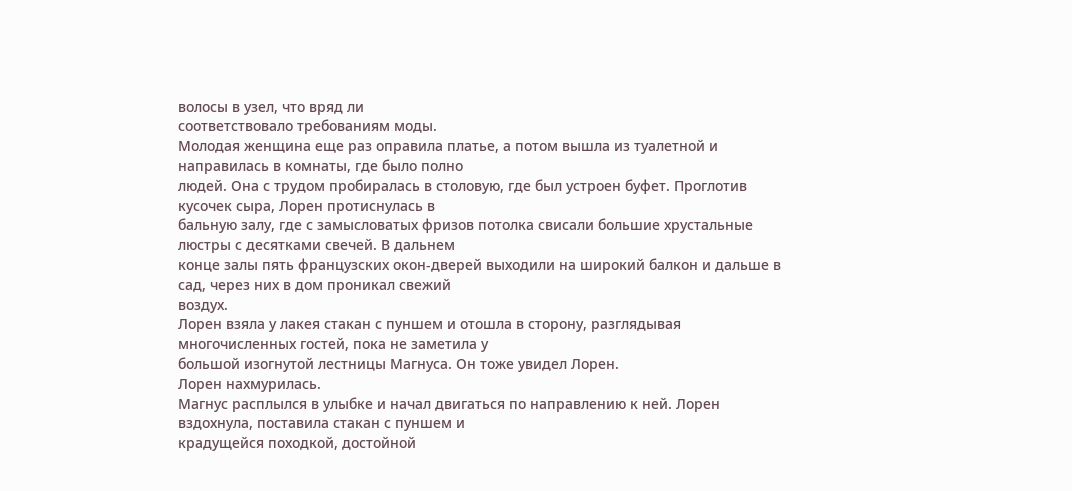волосы в узел, что вряд ли
соответствовало требованиям моды.
Молодая женщина еще раз оправила платье, а потом вышла из туалетной и
направилась в комнаты, где было полно
людей. Она с трудом пробиралась в столовую, где был устроен буфет. Проглотив
кусочек сыра, Лорен протиснулась в
бальную залу, где с замысловатых фризов потолка свисали большие хрустальные
люстры с десятками свечей. В дальнем
конце залы пять французских окон-дверей выходили на широкий балкон и дальше в
сад, через них в дом проникал свежий
воздух.
Лорен взяла у лакея стакан с пуншем и отошла в сторону, разглядывая
многочисленных гостей, пока не заметила у
большой изогнутой лестницы Магнуса. Он тоже увидел Лорен.
Лорен нахмурилась.
Магнус расплылся в улыбке и начал двигаться по направлению к ней. Лорен
вздохнула, поставила стакан с пуншем и
крадущейся походкой, достойной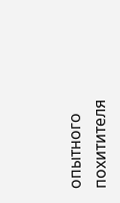опытного похитителя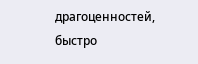драгоценностей, быстро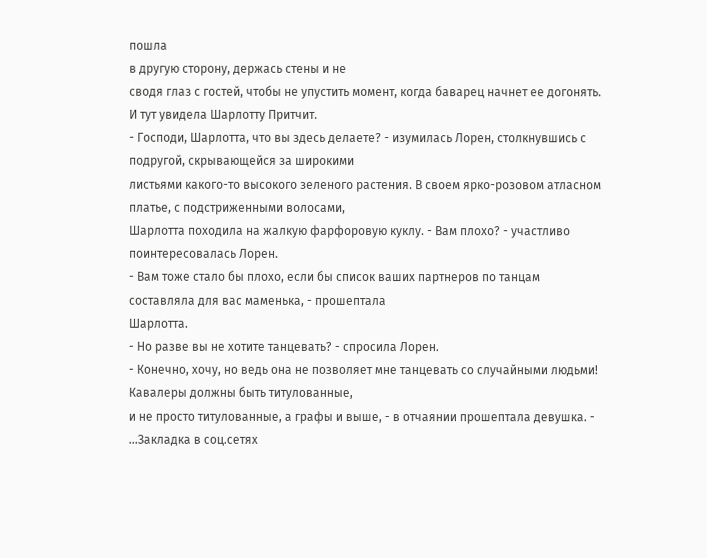пошла
в другую сторону, держась стены и не
сводя глаз с гостей, чтобы не упустить момент, когда баварец начнет ее догонять.
И тут увидела Шарлотту Притчит.
- Господи, Шарлотта, что вы здесь делаете? - изумилась Лорен, столкнувшись с
подругой, скрывающейся за широкими
листьями какого-то высокого зеленого растения. В своем ярко-розовом атласном
платье, с подстриженными волосами,
Шарлотта походила на жалкую фарфоровую куклу. - Вам плохо? - участливо
поинтересовалась Лорен.
- Вам тоже стало бы плохо, если бы список ваших партнеров по танцам
составляла для вас маменька, - прошептала
Шарлотта.
- Но разве вы не хотите танцевать? - спросила Лорен.
- Конечно, хочу, но ведь она не позволяет мне танцевать со случайными людьми!
Кавалеры должны быть титулованные,
и не просто титулованные, а графы и выше, - в отчаянии прошептала девушка. -
...Закладка в соц.сетях